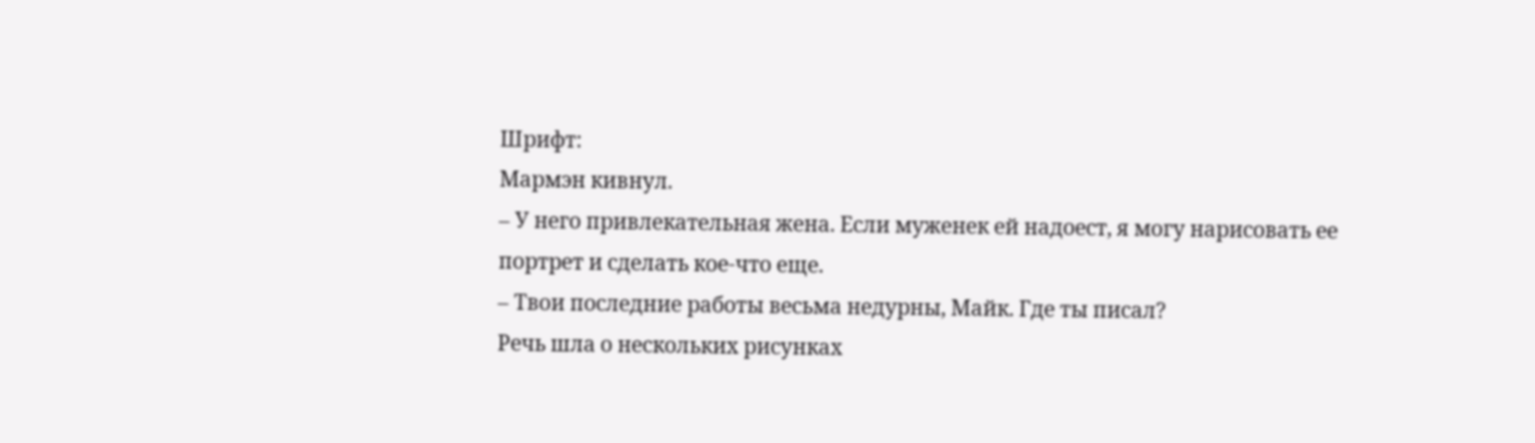Шрифт:
Мармэн кивнул.
– У него привлекательная жена. Если муженек ей надоест, я могу нарисовать ее портрет и сделать кое-что еще.
– Твои последние работы весьма недурны, Майк. Где ты писал?
Речь шла о нескольких рисунках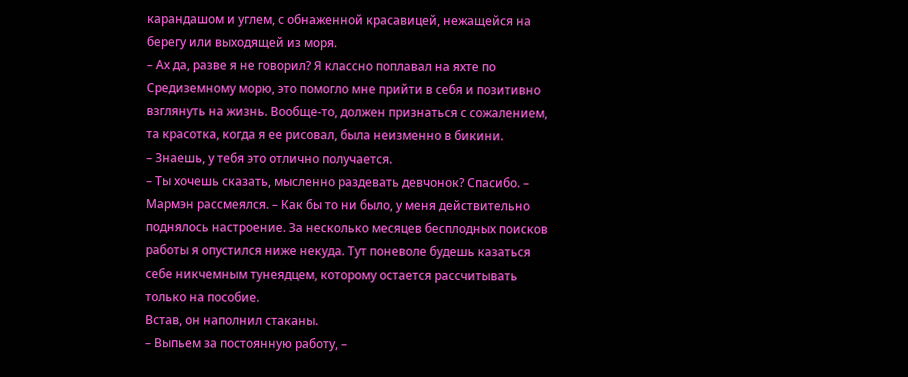карандашом и углем, с обнаженной красавицей, нежащейся на берегу или выходящей из моря.
– Ах да, разве я не говорил? Я классно поплавал на яхте по Средиземному морю, это помогло мне прийти в себя и позитивно взглянуть на жизнь. Вообще-то, должен признаться с сожалением, та красотка, когда я ее рисовал, была неизменно в бикини.
– Знаешь, у тебя это отлично получается.
– Ты хочешь сказать, мысленно раздевать девчонок? Спасибо. – Мармэн рассмеялся. – Как бы то ни было, у меня действительно поднялось настроение. За несколько месяцев бесплодных поисков работы я опустился ниже некуда. Тут поневоле будешь казаться себе никчемным тунеядцем, которому остается рассчитывать только на пособие.
Встав, он наполнил стаканы.
– Выпьем за постоянную работу, –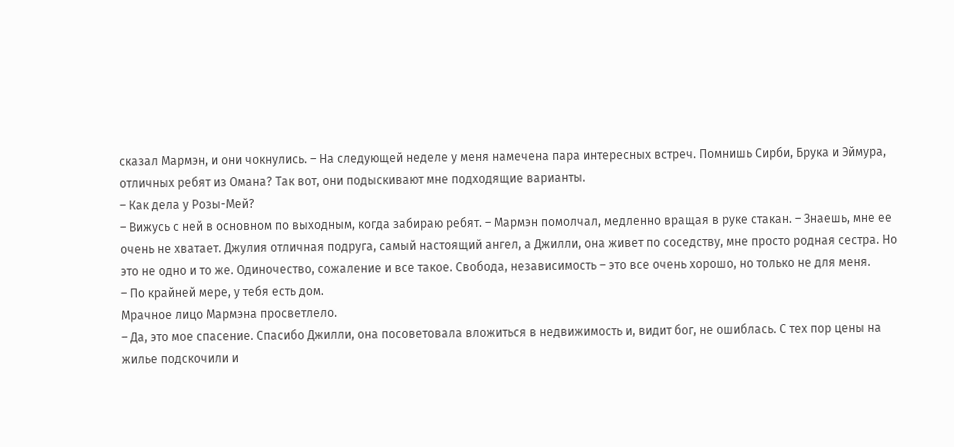сказал Мармэн, и они чокнулись. – На следующей неделе у меня намечена пара интересных встреч. Помнишь Сирби, Брука и Эймура, отличных ребят из Омана? Так вот, они подыскивают мне подходящие варианты.
– Как дела у Розы-Мей?
– Вижусь с ней в основном по выходным, когда забираю ребят. – Мармэн помолчал, медленно вращая в руке стакан. – Знаешь, мне ее очень не хватает. Джулия отличная подруга, самый настоящий ангел, а Джилли, она живет по соседству, мне просто родная сестра. Но это не одно и то же. Одиночество, сожаление и все такое. Свобода, независимость – это все очень хорошо, но только не для меня.
– По крайней мере, у тебя есть дом.
Мрачное лицо Мармэна просветлело.
– Да, это мое спасение. Спасибо Джилли, она посоветовала вложиться в недвижимость и, видит бог, не ошиблась. С тех пор цены на жилье подскочили и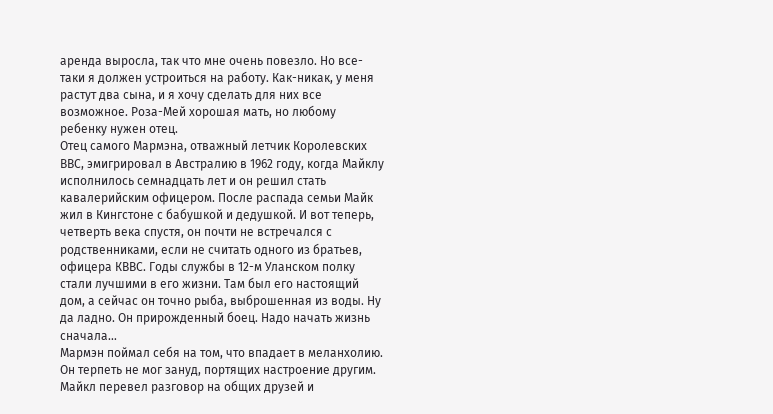аренда выросла, так что мне очень повезло. Но все-таки я должен устроиться на работу. Как-никак, у меня растут два сына, и я хочу сделать для них все возможное. Роза-Мей хорошая мать, но любому ребенку нужен отец.
Отец самого Мармэна, отважный летчик Королевских ВВС, эмигрировал в Австралию в 1962 году, когда Майклу исполнилось семнадцать лет и он решил стать кавалерийским офицером. После распада семьи Майк жил в Кингстоне с бабушкой и дедушкой. И вот теперь, четверть века спустя, он почти не встречался с родственниками, если не считать одного из братьев, офицера КВВС. Годы службы в 12-м Уланском полку стали лучшими в его жизни. Там был его настоящий дом, а сейчас он точно рыба, выброшенная из воды. Ну да ладно. Он прирожденный боец. Надо начать жизнь сначала…
Мармэн поймал себя на том, что впадает в меланхолию. Он терпеть не мог зануд, портящих настроение другим. Майкл перевел разговор на общих друзей и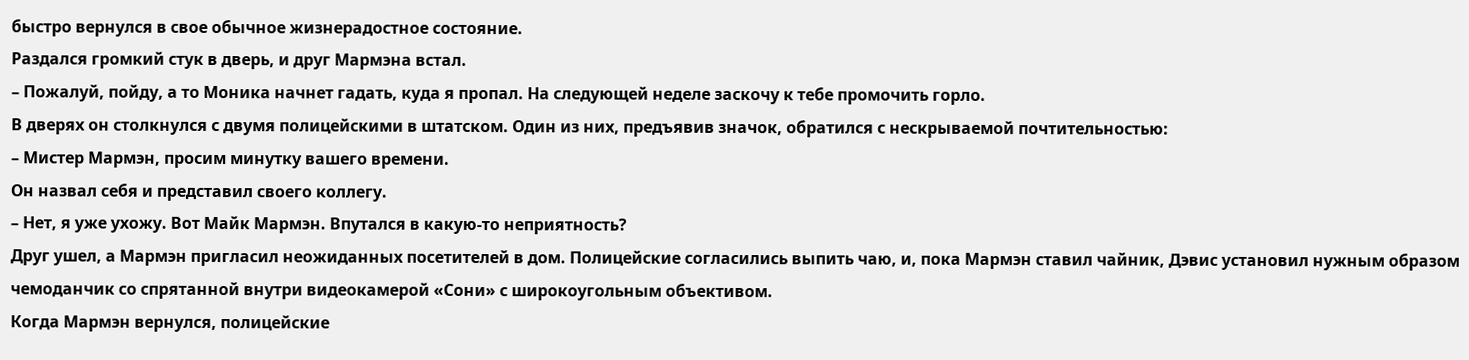быстро вернулся в свое обычное жизнерадостное состояние.
Раздался громкий стук в дверь, и друг Мармэна встал.
– Пожалуй, пойду, а то Моника начнет гадать, куда я пропал. На следующей неделе заскочу к тебе промочить горло.
В дверях он столкнулся с двумя полицейскими в штатском. Один из них, предъявив значок, обратился с нескрываемой почтительностью:
– Мистер Мармэн, просим минутку вашего времени.
Он назвал себя и представил своего коллегу.
– Нет, я уже ухожу. Вот Майк Мармэн. Впутался в какую-то неприятность?
Друг ушел, а Мармэн пригласил неожиданных посетителей в дом. Полицейские согласились выпить чаю, и, пока Мармэн ставил чайник, Дэвис установил нужным образом чемоданчик со спрятанной внутри видеокамерой «Сони» с широкоугольным объективом.
Когда Мармэн вернулся, полицейские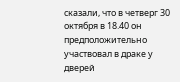сказали, что в четверг 30 октября в 18.40 он предположительно участвовал в драке у дверей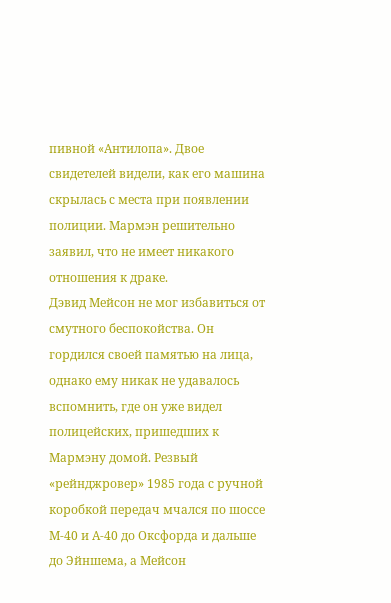пивной «Антилопа». Двое свидетелей видели, как его машина скрылась с места при появлении полиции. Мармэн решительно заявил, что не имеет никакого отношения к драке.
Дэвид Мейсон не мог избавиться от смутного беспокойства. Он гордился своей памятью на лица, однако ему никак не удавалось вспомнить, где он уже видел полицейских, пришедших к Мармэну домой. Резвый «рейнджровер» 1985 года с ручной коробкой передач мчался по шоссе М-40 и А-40 до Оксфорда и дальше до Эйншема, а Мейсон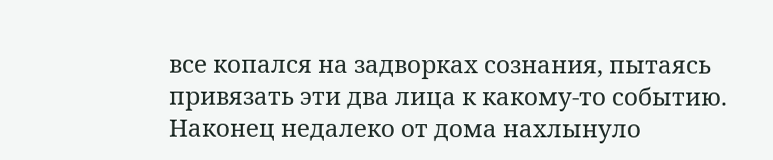все копался на задворках сознания, пытаясь привязать эти два лица к какому-то событию. Наконец недалеко от дома нахлынуло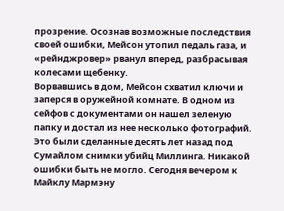прозрение. Осознав возможные последствия своей ошибки, Мейсон утопил педаль газа, и «рейнджровер» рванул вперед, разбрасывая колесами щебенку.
Ворвавшись в дом, Мейсон схватил ключи и заперся в оружейной комнате. В одном из сейфов с документами он нашел зеленую папку и достал из нее несколько фотографий. Это были сделанные десять лет назад под Сумайлом снимки убийц Миллинга. Никакой ошибки быть не могло. Сегодня вечером к Майклу Мармэну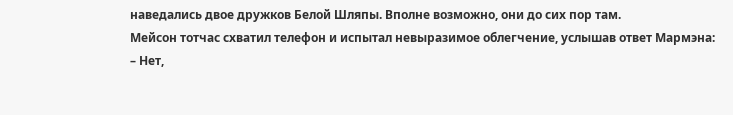наведались двое дружков Белой Шляпы. Вполне возможно, они до сих пор там.
Мейсон тотчас схватил телефон и испытал невыразимое облегчение, услышав ответ Мармэна:
– Нет,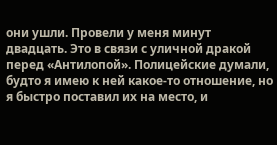они ушли. Провели у меня минут двадцать. Это в связи с уличной дракой перед «Антилопой». Полицейские думали, будто я имею к ней какое-то отношение, но я быстро поставил их на место, и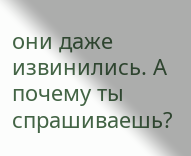они даже извинились. А почему ты спрашиваешь?